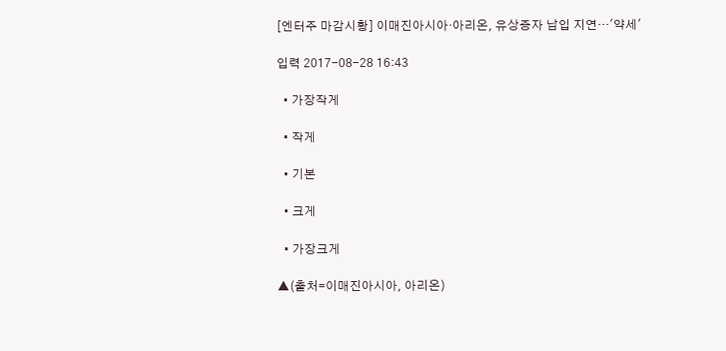[엔터주 마감시황] 이매진아시아·아리온, 유상증자 납입 지연…'약세'

입력 2017-08-28 16:43

  • 가장작게

  • 작게

  • 기본

  • 크게

  • 가장크게

▲(출처=이매진아시아, 아리온)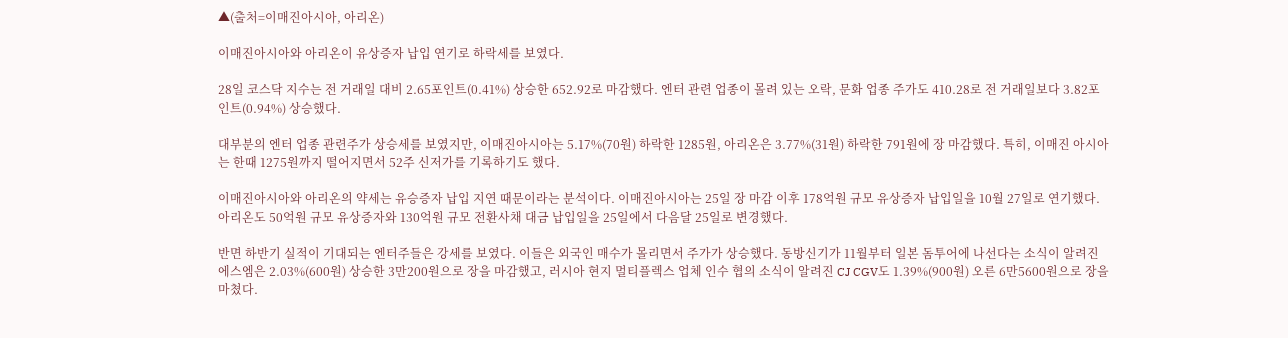▲(출처=이매진아시아, 아리온)

이매진아시아와 아리온이 유상증자 납입 연기로 하락세를 보였다.

28일 코스닥 지수는 전 거래일 대비 2.65포인트(0.41%) 상승한 652.92로 마감했다. 엔터 관련 업종이 몰려 있는 오락, 문화 업종 주가도 410.28로 전 거래일보다 3.82포인트(0.94%) 상승했다.

대부분의 엔터 업종 관련주가 상승세를 보였지만, 이매진아시아는 5.17%(70원) 하락한 1285원, 아리온은 3.77%(31원) 하락한 791원에 장 마감했다. 특히, 이매진 아시아는 한때 1275원까지 떨어지면서 52주 신저가를 기록하기도 했다.

이매진아시아와 아리온의 약세는 유승증자 납입 지연 때문이라는 분석이다. 이매진아시아는 25일 장 마감 이후 178억원 규모 유상증자 납입일을 10월 27일로 연기했다. 아리온도 50억원 규모 유상증자와 130억원 규모 전환사채 대금 납입일을 25일에서 다음달 25일로 변경했다.

반면 하반기 실적이 기대되는 엔터주들은 강세를 보였다. 이들은 외국인 매수가 몰리면서 주가가 상승했다. 동방신기가 11월부터 일본 돔투어에 나선다는 소식이 알려진 에스엠은 2.03%(600원) 상승한 3만200원으로 장을 마감했고, 러시아 현지 멀티플렉스 업체 인수 협의 소식이 알려진 CJ CGV도 1.39%(900원) 오른 6만5600원으로 장을 마쳤다.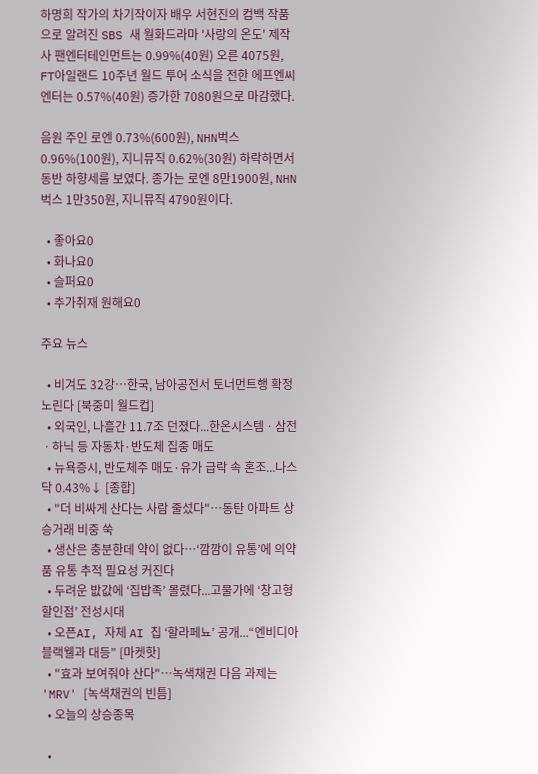하명희 작가의 차기작이자 배우 서현진의 컴백 작품으로 알려진 SBS 새 월화드라마 '사랑의 온도' 제작사 팬엔터테인먼트는 0.99%(40원) 오른 4075원, FT아일랜드 10주년 월드 투어 소식을 전한 에프엔씨엔터는 0.57%(40원) 증가한 7080원으로 마감했다.

음원 주인 로엔 0.73%(600원), NHN벅스 0.96%(100원), 지니뮤직 0.62%(30원) 하락하면서 동반 하향세를 보였다. 종가는 로엔 8만1900원, NHN벅스 1만350원, 지니뮤직 4790원이다.

  • 좋아요0
  • 화나요0
  • 슬퍼요0
  • 추가취재 원해요0

주요 뉴스

  • 비겨도 32강…한국, 남아공전서 토너먼트행 확정 노린다 [북중미 월드컵]
  • 외국인, 나흘간 11.7조 던졌다...한온시스템ㆍ삼전ㆍ하닉 등 자동차·반도체 집중 매도
  • 뉴욕증시, 반도체주 매도·유가 급락 속 혼조...나스닥 0.43%↓ [종합]
  • "더 비싸게 산다는 사람 줄섰다"…동탄 아파트 상승거래 비중 쑥
  • 생산은 충분한데 약이 없다…‘깜깜이 유통’에 의약품 유통 추적 필요성 커진다
  • 두려운 밦값에 ‘집밥족’ 몰렸다...고물가에 ‘창고형 할인점’ 전성시대
  • 오픈AI, 자체 AI 칩 ‘할라페뇨’ 공개...“엔비디아 블랙웰과 대등” [마켓핫]
  • "효과 보여줘야 산다"…녹색채권 다음 과제는 'MRV' [녹색채권의 빈틈]
  • 오늘의 상승종목

  •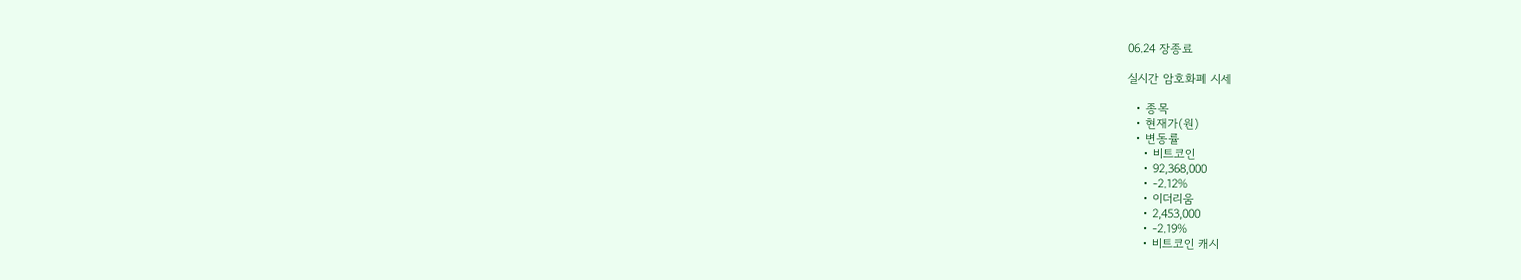06.24 장종료

실시간 암호화폐 시세

  • 종목
  • 현재가(원)
  • 변동률
    • 비트코인
    • 92,368,000
    • -2.12%
    • 이더리움
    • 2,453,000
    • -2.19%
    • 비트코인 캐시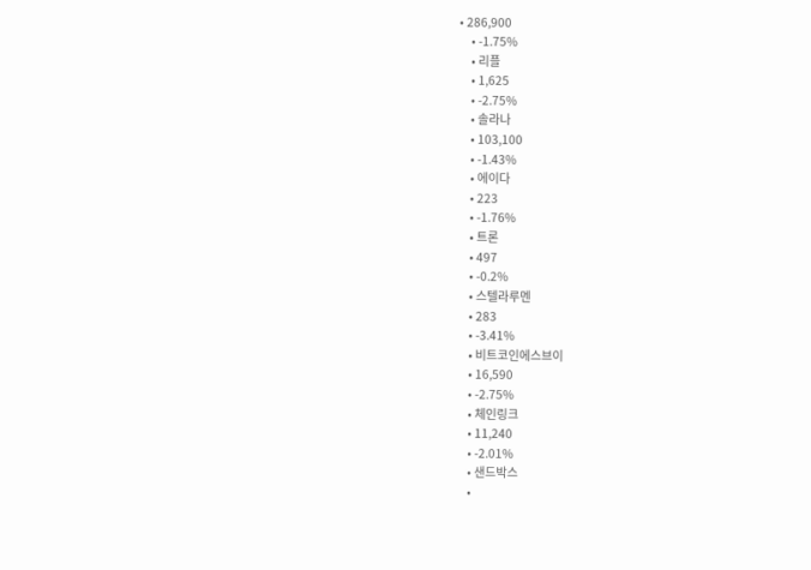• 286,900
    • -1.75%
    • 리플
    • 1,625
    • -2.75%
    • 솔라나
    • 103,100
    • -1.43%
    • 에이다
    • 223
    • -1.76%
    • 트론
    • 497
    • -0.2%
    • 스텔라루멘
    • 283
    • -3.41%
    • 비트코인에스브이
    • 16,590
    • -2.75%
    • 체인링크
    • 11,240
    • -2.01%
    • 샌드박스
    •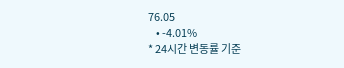76.05
    • -4.01%
* 24시간 변동률 기준